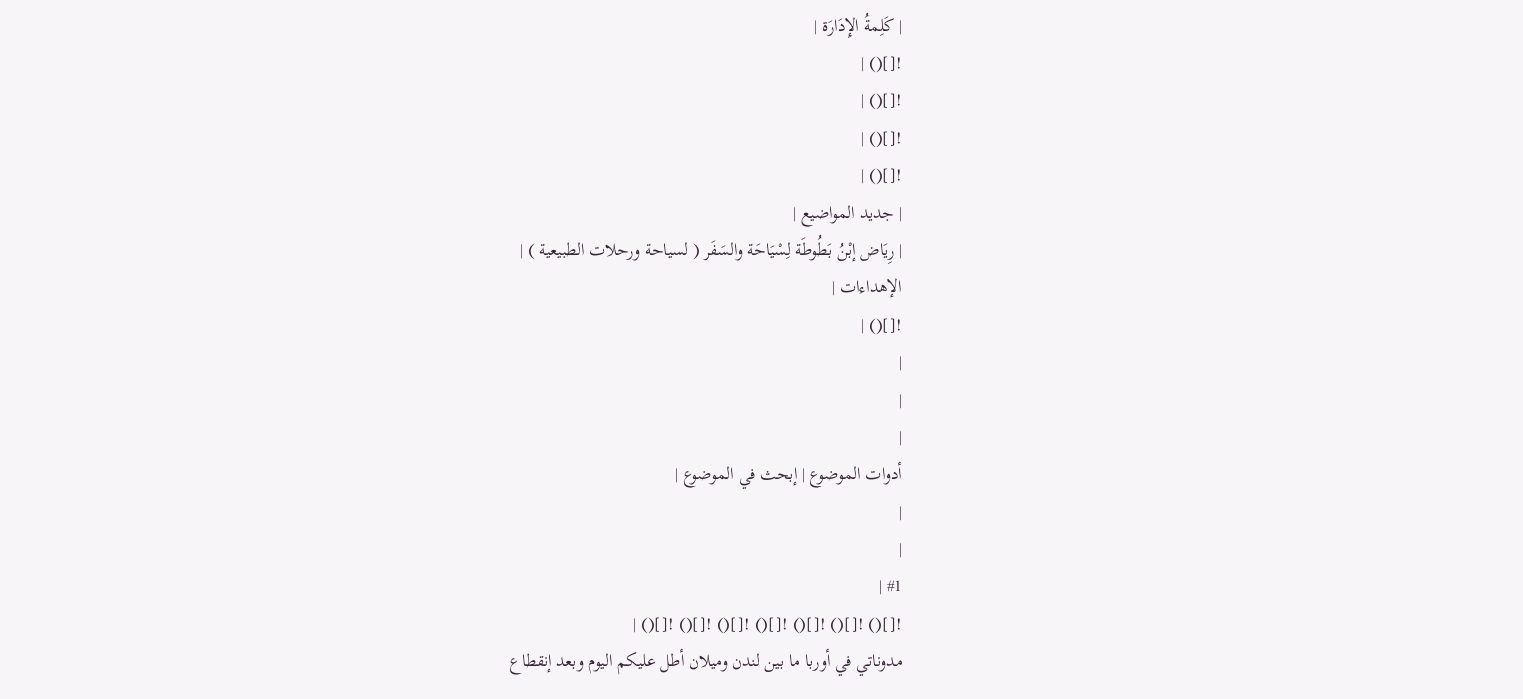| كَلِمةُ الإِدَارَة |
![]() |
![]() |
![]() |
![]() |
| جديد المواضيع |
| رِيَاض إبْنُ بَطُوطَة لِسْيَاحَة والسَفَر ( لسياحة ورحلات الطبيعية ) |
الإهداءات |
![]() |
|
|
|
أدوات الموضوع | إبحث في الموضوع |
|
|
#1 |
![]() ![]() ![]() ![]() ![]() ![]() ![]() |
مدوناتي في أوربا ما بين لندن وميلان أطل عليكم اليوم وبعد إنقطاع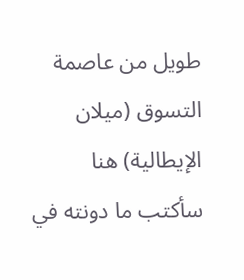طويل من عاصمة التسوق (ميلان الإيطالية) هنا سأكتب ما دونته في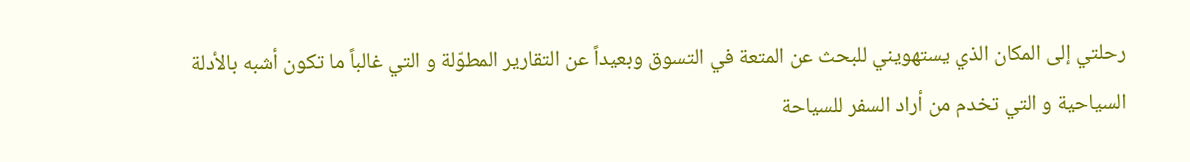رحلتي إلى المكان الذي يستهويني للبحث عن المتعة في التسوق وبعيداً عن التقارير المطوّلة و التي غالباً ما تكون أشبه بالأدلة السياحية و التي تخدم من أراد السفر للسياحة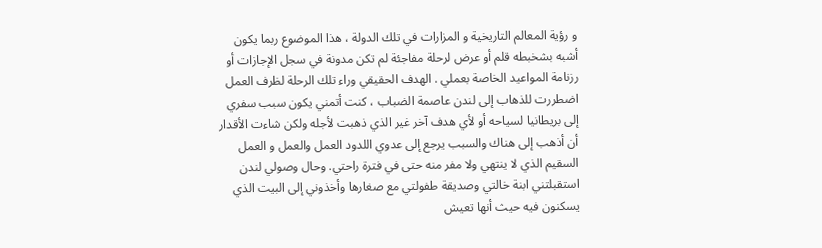و رؤية المعالم التاريخية و المزارات في تلك الدولة ، هذا الموضوع ربما يكون أشبه بشخبطه قلم أو عرض لرحلة مفاجئة لم تكن مدونة في سجل الإجازات أو رزنامة المواعيد الخاصة بعملي . الهدف الحقيقي وراء تلك الرحلة لظرف العمل اضطررت للذهاب إلى لندن عاصمة الضباب ، كنت أتمني يكون سبب سفري إلى بريطانيا لسياحه أو لأي هدف آخر غير الذي ذهبت لأجله ولكن شاءت الأقدار أن أذهب إلى هناك والسبب يرجع إلى عدوي اللدود العمل والعمل و العمل السقيم الذي لا ينتهي ولا مفر منه حتى في فترة راحتي. وحال وصولي لندن استقبلتني ابنة خالتي وصديقة طفولتي مع صغارها وأخذوني إلى البيت الذي يسكنون فيه حيث أنها تعيش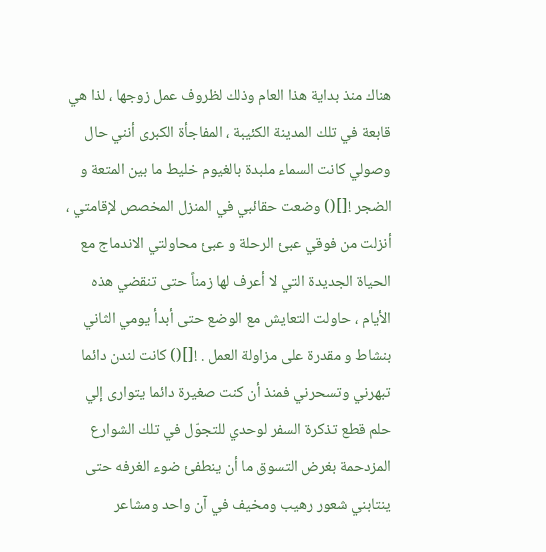هناك منذ بداية هذا العام وذلك لظروف عمل زوجها ، لذا هي قابعة في تلك المدينة الكئيبة ، المفاجأة الكبرى أنني حال وصولي كانت السماء ملبدة بالغيوم خليط ما بين المتعة و الضجر ![]() وضعت حقائبي في المنزل المخصص لإقامتي ، أنزلت من فوقي عبئ الرحلة و عبئ محاولتي الاندماج مع الحياة الجديدة التي لا أعرف لها زمناً حتى تنقضي هذه الأيام ، حاولت التعايش مع الوضع حتى أبدأ يومي الثاني بنشاط و مقدرة على مزاولة العمل . ![]() كانت لندن دائما تبهرني وتسحرني فمنذ أن كنت صغيرة دائما يتوارى إلي حلم قطع تذكرة السفر لوحدي للتجوّل في تلك الشوارع المزدحمة بغرض التسوق ما أن ينطفئ ضوء الغرفه حتى ينتابني شعور رهيب ومخيف في آن واحد ومشاعر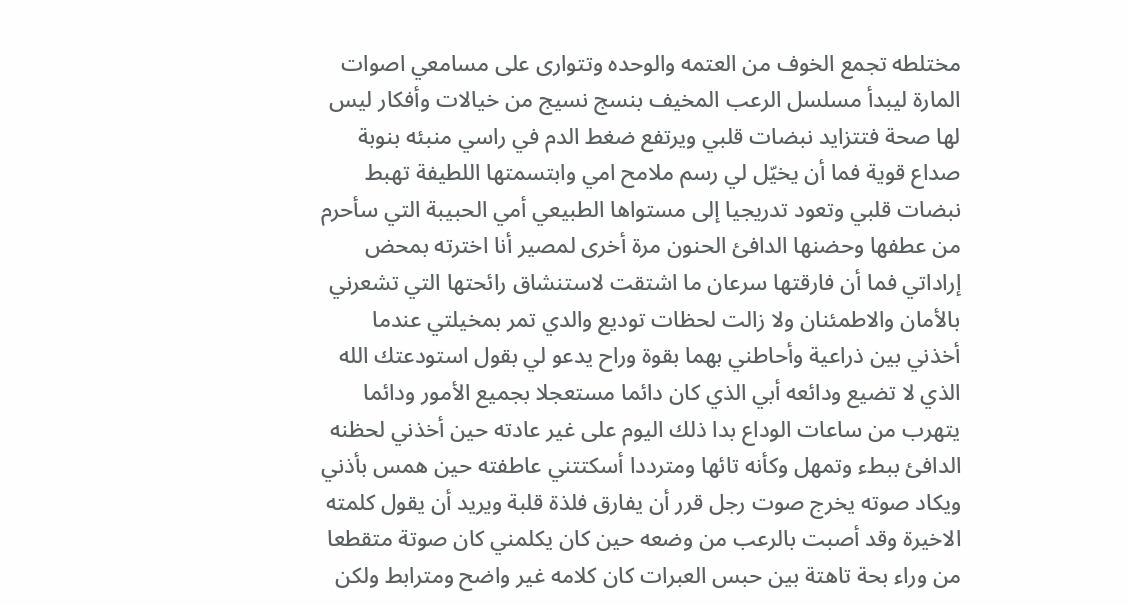مختلطه تجمع الخوف من العتمه والوحده وتتوارى على مسامعي اصوات المارة ليبدأ مسلسل الرعب المخيف بنسج نسيج من خيالات وأفكار ليس لها صحة فتتزايد نبضات قلبي ويرتفع ضغط الدم في راسي منبئه بنوبة صداع قوية فما أن يخيّل لي رسم ملامح امي وابتسمتها اللطيفة تهبط نبضات قلبي وتعود تدريجيا إلى مستواها الطبيعي أمي الحبيبة التي سأحرم من عطفها وحضنها الدافئ الحنون مرة أخرى لمصير أنا اخترته بمحض إراداتي فما أن فارقتها سرعان ما اشتقت لاستنشاق رائحتها التي تشعرني بالأمان والاطمئنان ولا زالت لحظات توديع والدي تمر بمخيلتي عندما أخذني بين ذراعية وأحاطني بهما بقوة وراح يدعو لي بقول استودعتك الله الذي لا تضيع ودائعه أبي الذي كان دائما مستعجلا بجميع الأمور ودائما يتهرب من ساعات الوداع بدا ذلك اليوم على غير عادته حين أخذني لحظنه الدافئ ببطء وتمهل وكأنه تائها ومترددا أسكتتني عاطفته حين همس بأذني ويكاد صوته يخرج صوت رجل قرر أن يفارق فلذة قلبة ويريد أن يقول كلمته الاخيرة وقد أصبت بالرعب من وضعه حين كان يكلمني كان صوتة متقطعا من وراء بحة تاهتة بين حبس العبرات كان كلامه غير واضح ومترابط ولكن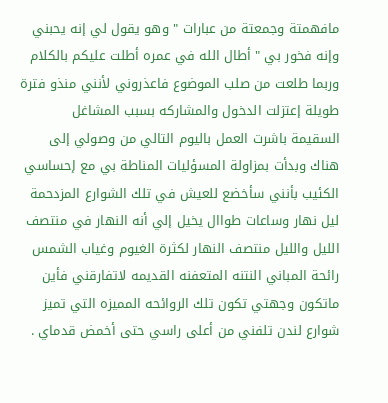مافهمتة وجمعتة من عبارات " وهو يقول لي إنه يحبني وإنه فخور بي " أطال الله في عمره أطلت عليكم بالكلام وربما طلعت من صلب الموضوع فاعذروني لأنني منذو فترة طويلة إعتزلت الدخول والمشاركه بسبب المشاغل السقيمة باشرت العمل باليوم التالي من وصولي إلى هناك وبدأت بمزاولة المسؤليات المناطة بي مع إحساسي الكئيب بأنني سأخضع للعيش في تلك الشوارع المزدحمة ليل نهار وساعات طواال يخيل إلي أنه النهار في منتصف الليل والليل منتصف النهار لكثرة الغيوم وغياب الشمس رائحة المباني النتنه المتعفنه القديمه لاتفارقني فأين ماتكون وجهتي تكون تلك الروائحه المميزه التي تميز شوارع لندن تلفني من أعلى راسي حتى أخمض قدماي .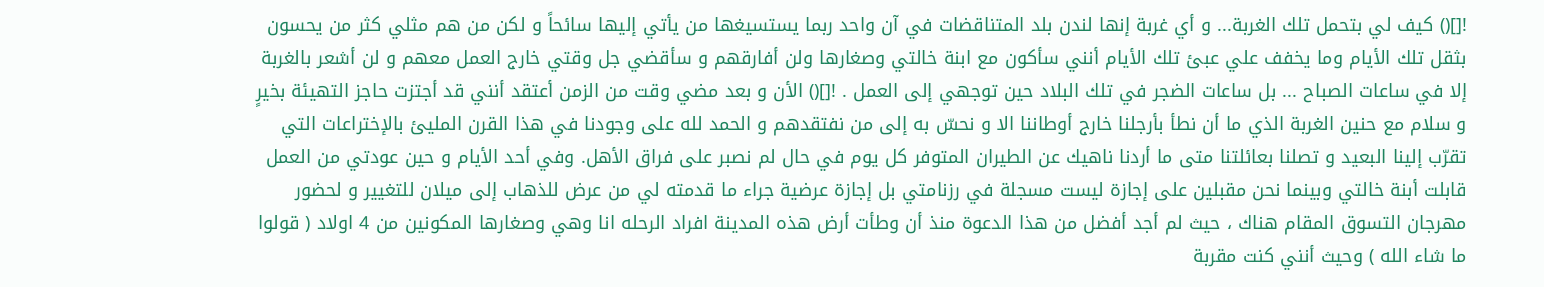![]() كيف لي بتحمل تلك الغربة... و أي غربة إنها لندن بلد المتناقضات في آن واحد ربما يستسيغها من يأتي إليها سائحاً و لكن من هم مثلي كثر من يحسون بثقل تلك الأيام وما يخفف علي عبئ تلك الأيام أنني سأكون مع ابنة خالتي وصغارها ولن أفارقهم و سأقضي جل وقتي خارج العمل معهم و لن أشعر بالغربة إلا في ساعات الصباح ... بل ساعات الضجر في تلك البلاد حين توجهي إلى العمل . ![]() الأن و بعد مضي وقت من الزمن أعتقد أنني قد أجتزت حاجز التهيئة بخيرٍ و سلام مع حنين الغربة الذي ما أن نطأ بأرجلنا خارج أوطاننا الا و نحسّ به إلى من نفتقدهم و الحمد لله على وجودنا في هذا القرن المليئ بالإختراعات التي تقرّب إلينا البعيد و تصلنا بعائلتنا متى ما أردنا ناهيك عن الطيران المتوفر كل يوم في حال لم نصبر على فراق الأهل. وفي أحد الأيام و حين عودتي من العمل قابلت أبنة خالتي وبينما نحن مقبلين على إجازة ليست مسجلة في رزنامتي بل إجازة عرضية جراء ما قدمته لي من عرض للذهاب إلى ميلان للتغيير و لحضور مهرجان التسوق المقام هناك ، حيث لم أجد أفضل من هذا الدعوة منذ أن وطأت أرض هذه المدينة افراد الرحله انا وهي وصغارها المكونين من 4 اولاد ( قولوا ما شاء الله ) وحيث أنني كنت مقربة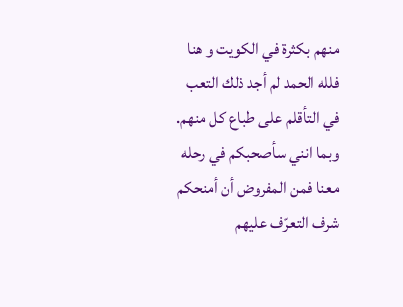منهم بكثرة في الكويت و هنا فلله الحمد لم أجد ذلك التعب في التأقلم على طباع كل منهم. وبما انني سأصحبكم في رحله معنا فمن المفروض أن أمنحكم شرف التعرّف عليهم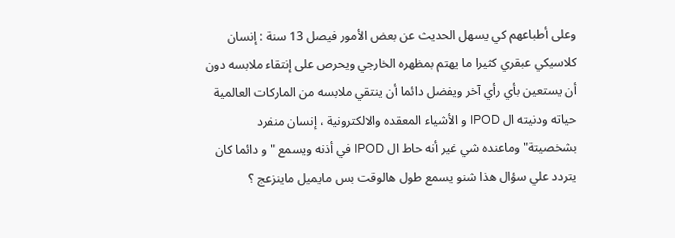وعلى أطباعهم كي يسهل الحديث عن بعض الأمور فيصل 13 سنة : إنسان كلاسيكي عبقري كثيرا ما يهتم بمظهره الخارجي ويحرص على إنتقاء ملابسه دون أن يستعين بأي رأي آخر ويفضل دائما أن ينتقي ملابسه من الماركات العالمية حياته ودنيته ال IPOD و الأشياء المعقده والالكترونية ، إنسان منفرد بشخصيتة" وماعنده شي غير أنه حاط ال IPOD في أذنه ويسمع "و دائما كان يتردد علي سؤال هذا شنو يسمع طول هالوقت بس مايميل ماينزعج ؟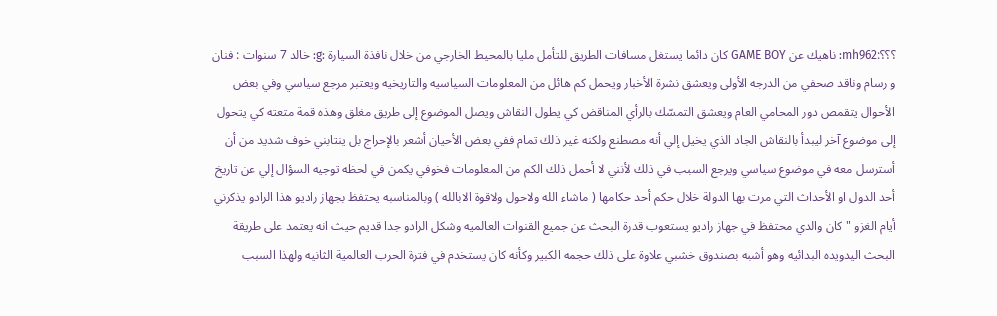؟؟؟:mh962: ناهيك عن GAME BOY كان دائما يستغل مسافات الطريق للتأمل مليا بالمحيط الخارجي من خلال نافذة السيارة :g: خالد 7 سنوات : فنان و رسام وناقد صحفي من الدرجه الأولى ويعشق نشرة الأخبار ويحمل كم هائل من المعلومات السياسيه والتاريخيه ويعتبر مرجع سياسي وفي بعض الأحوال يتقمص دور المحامي العام ويعشق التمسّك بالرأي المناقض كي يطول النقاش ويصل الموضوع إلى طريق مغلق وهذه قمة متعته كي يتحول إلى موضوع آخر ليبدأ بالنقاش الجاد الذي يخيل إلي أنه مصطنع ولكنه غير ذلك تمام ففي بعض الأحيان أشعر بالإحراج بل ينتابني خوف شديد من أن أسترسل معه في موضوع سياسي ويرجع السبب في ذلك لأنني لا أحمل ذلك الكم من المعلومات فخوفي يكمن في لحظه توجيه السؤال إلي عن تاريخ أحد الدول او الأحداث التي مرت بها الدولة خلال حكم أحد حكامها ( ماشاء الله ولاحول ولاقوة الابالله ) وبالمناسبه يحتفظ بجهاز راديو هذا الرادو يذكرني أيام الغزو "كان والدي محتفظ في جهاز راديو يستعوب قدرة البحث عن جميع القنوات العالميه وشكل الرادو جدا قديم حيث انه يعتمد على طريقة البحث اليدويده البدائيه وهو أشبه بصندوق خشبي علاوة على ذلك حجمه الكبير وكأنه كان يستخدم في فترة الحرب العالمية الثانيه ولهذا السبب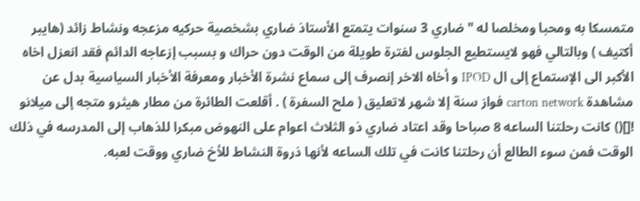متمسكا به ومحبا ومخلصا له " ضاري 3 سنوات يتمتع الأستاذ ضاري بشخصية حركيه مزعجه ونشاط زائد (هايبر أكتيف ) وبالتالي فهو لايستطيع الجلوس لفترة طويلة من الوقت دون حراك و بسبب إزعاجه الدائم فقد انعزل اخاه الأكبر الى الإستماع إلى ال IPOD و أخاه الاخر إنصرف إلى سماع نشرة الأخبار ومعرفة الأخبار السياسية بدل عن مشاهدة carton network فواز سنة إلا شهر لاتعليق ( ملح السفرة ) . أقلعت الطائرة من مطار هيثرو متجه إلى ميلانو ![]() كانت رحلتنا الساعه 8 صباحا وقد اعتاد ضاري ذو الثلاث اعوام على النهوض مبكرا للذهاب إلى المدرسه في ذلك الوقت فمن سوء الطالع أن رحلتنا كانت في تلك الساعه لأنها ذروة النشاط للأخ ضاري ووقت لعبه.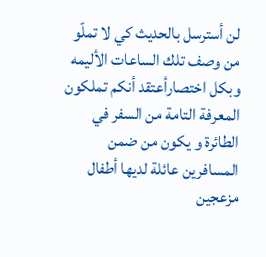لن أسترسل بالحديث كي لا تملّو من وصف تلك الساعات الأليمه وبكل اختصارأعتقد أنكم تملكون المعرفة التامة من السفر في الطائرة و يكون من ضمن المسافرين عائلة لديها أطفال مزعجين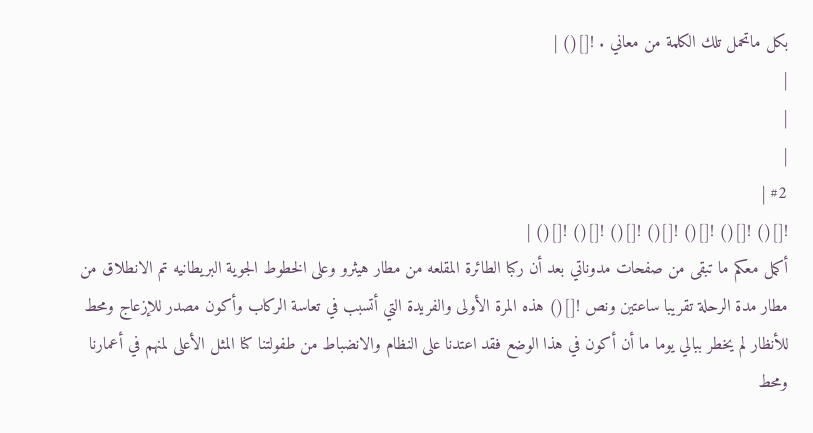بكل ماتحمل تلك الكلمة من معاني . ![]() |
|
|
|
#2 |
![]() ![]() ![]() ![]() ![]() ![]() ![]() |
أكمل معكم ما تبقى من صفحات مدوناتي بعد أن ركبا الطائرة المقلعه من مطار هيثرو وعلى الخطوط الجوية البريطانيه تم الانطلاق من مطار مدة الرحلة تقريبا ساعتين ونص ![]() هذه المرة الأولى والفريدة التي أتسبب في تعاسة الركاب وأكون مصدر للإزعاج ومحط للأنظار لم يخطر ببالي يوما ما أن أكون في هذا الوضع فقد اعتدنا على النظام والانضباط من طفولتنا كنا المثل الأعلى لمنهم في أعمارنا ومحط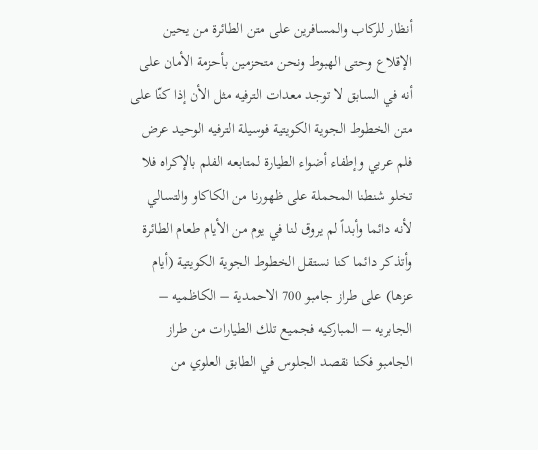أنظار للركاب والمسافرين على متن الطائرة من يحين الإقلاع وحتى الهبوط ونحن متحزمين بأحزمة الأمان على أنه في السابق لا توجد معدات الترفيه مثل الأن إذا كنّا على متن الخطوط الجوية الكويتية فوسيلة الترفيه الوحيد عرض فلم عربي وإطفاء أضواء الطيارة لمتابعه الفلم بالإكراه فلا تخلو شنطنا المحملة على ظهورنا من الكاكاو والتسالي لأنه دائما وأبداً لم يروق لنا في يوم من الأيام طعام الطائرة وأتذكر دائما كنا نستقل الخطوط الجوية الكويتية (أيام عزها) على طراز جامبو 700 الاحمدية – الكاظميه – الجابريه – المباركيه فجميع تلك الطيارات من طراز الجامبو فكنا نقصد الجلوس في الطابق العلوي من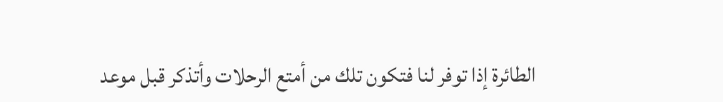الطائرة إذا توفر لنا فتكون تلك من أمتع الرحلات وأتذكر قبل موعد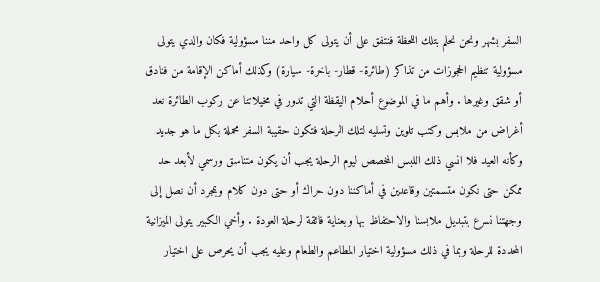السفر بشهر ونحن نحلم بتلك اللحظة فنتفق على أن يتولى كل واحد مننا مسؤولية فكان والدي يتولى مسؤولية تنظيم الحجوزات من تذاكر (طائرة- قطار- باخرة- سيارة) وكذلك أماكن الإقامة من فنادق أو شقق وغيرها . وأهم ما في الموضوع أحلام اليقظة التي تدور في مخيلاتنا عن ركوب الطائرة نعد أغراض من ملابس وكتب تلوين وتسليه لتلك الرحلة فتكون حقيبة السفر محملة بكل ما هو جديد وكأنه العيد فلا انسي ذلك اللبس المخصص ليوم الرحلة يجب أن يكون متناسق ورسمي لأبعد حد ممكن حتى نكون متسمتين وقاعدين في أماكننا دون حراك أو حتى دون كلام وبمجرد أن نصل إلى وجهتنا نسرع بتبديل ملابسنا والاحتفاظ بها وبعناية فائقة لرحلة العودة . وأخي الكبير يتولى الميزانية المحددة للرحلة وبما في ذلك مسؤولية اختيار المطاعم والطعام وعليه يجب أن يحرص على اختيار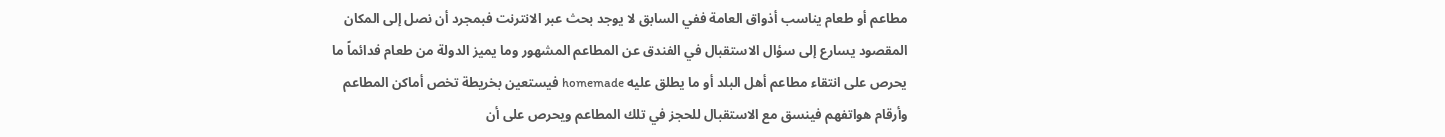مطاعم أو طعام يناسب أذواق العامة ففي السابق لا يوجد بحث عبر الانترنت فبمجرد أن نصل إلى المكان المقصود يسارع إلى سؤال الاستقبال في الفندق عن المطاعم المشهور وما يميز الدولة من طعام فدائماً ما يحرص على انتقاء مطاعم أهل البلد أو ما يطلق عليه homemade فيستعين بخريطة تخص أماكن المطاعم وأرقام هواتفهم فينسق مع الاستقبال للحجز في تلك المطاعم ويحرص على أن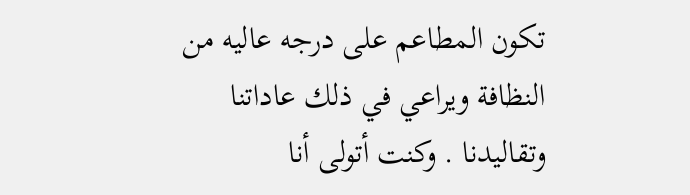تكون المطاعم على درجه عاليه من النظافة ويراعي في ذلك عاداتنا وتقاليدنا . وكنت أتولى أنا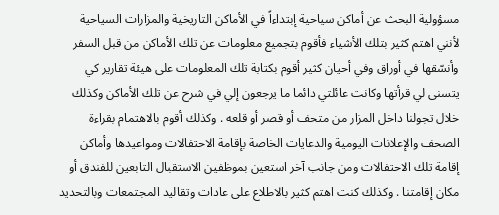مسؤولية البحث عن أماكن سياحية إبتداءاً في الأماكن التاريخية والمزارات السياحية لأنني اهتم كثير بتلك الأشياء فأقوم بتجميع معلومات عن تلك الأماكن من قبل السفر وأنسّقها في أوراق وفي أحيان كثير أقوم بكتابة تلك المعلومات على هيئة تقارير كي يتسنى لي قرأتها وكانت عائلتي دائما ما يرجعون إلي في شرح عن تلك الأماكن وكذلك خلال تجولنا داخل المزار من متحف أو قصر أو قلعه . وكذلك أقوم بالاهتمام بقراءة الصحف والإعلانات اليومية والدعايات الخاصة بإقامة الاحتفالات ومواعيدها وأماكن إقامة تلك الاحتفالات ومن جانب آخر استعين بموظفين الاستقبال التابعين للفندق أو مكان إقامتنا . وكذلك كنت اهتم كثير بالاطلاع على عادات وتقاليد المجتمعات وبالتحديد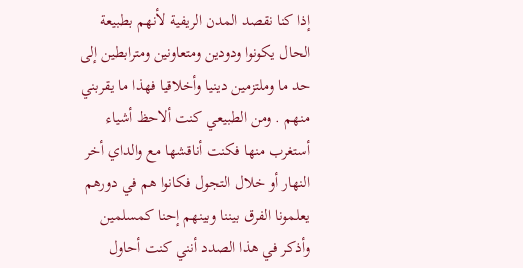إذا كنا نقصد المدن الريفية لأنهم بطبيعة الحال يكونوا ودودين ومتعاونين ومترابطين إلى حد ما وملتزمين دينيا وأخلاقيا فهذا ما يقربني منهم . ومن الطبيعي كنت ألاحظ أشياء أستغرب منها فكنت أناقشها مع والداي أخر النهار أو خلال التجول فكانوا هم في دورهم يعلمونا الفرق بيننا وبينهم إحنا كمسلمين وأذكر في هذا الصدد أنني كنت أحاول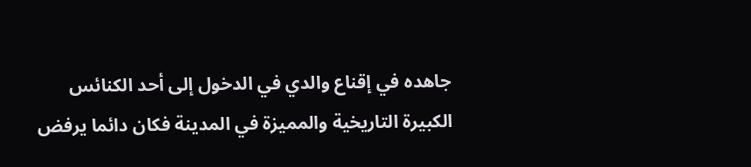جاهده في إقناع والدي في الدخول إلى أحد الكنائس الكبيرة التاريخية والمميزة في المدينة فكان دائما يرفض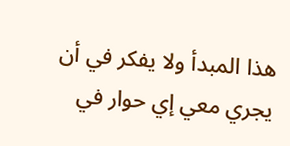هذا المبدأ ولا يفكر في أن يجري معي إي حوار في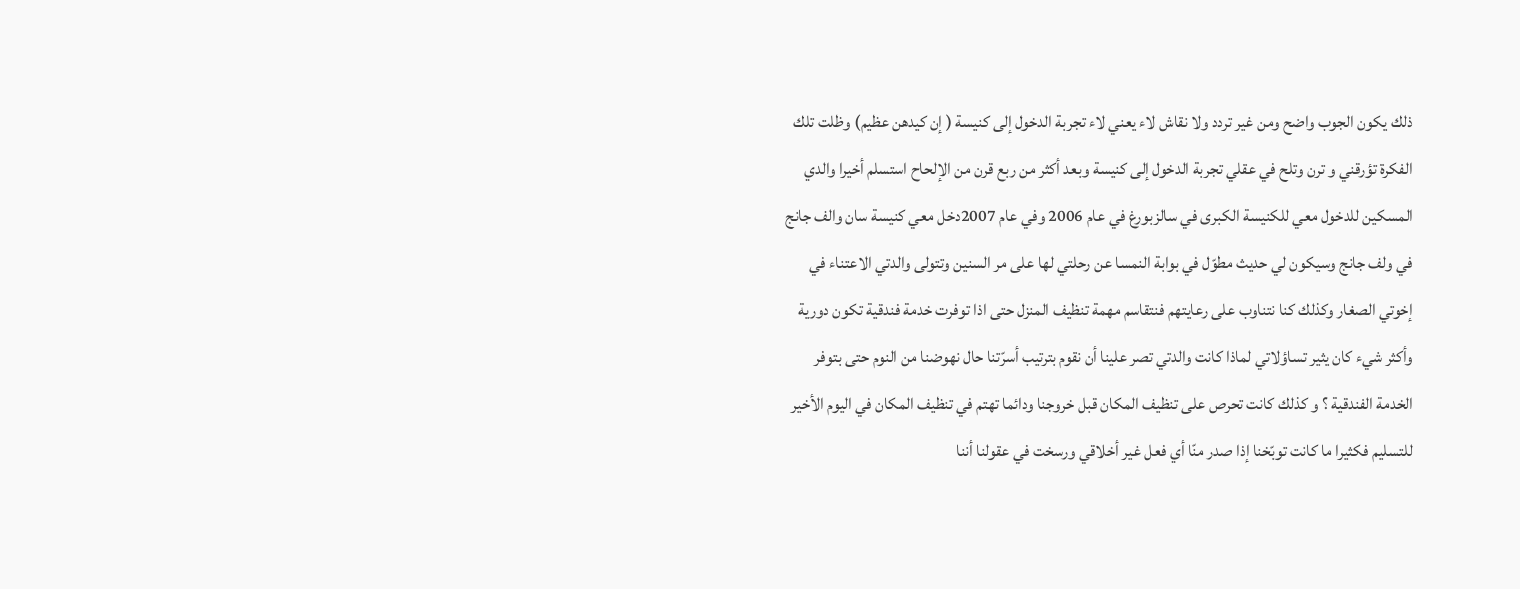ذلك يكون الجوب واضح ومن غير تردد ولا نقاش لاء يعني لاء تجربة الدخول إلى كنيسة ( إن كيدهن عظيم) وظلت تلك الفكرة تؤرقني و ترن وتلح في عقلي تجربة الدخول إلى كنيسة وبعد أكثر من ربع قرن من الإلحاح استسلم أخيرا والدي المسكين للدخول معي للكنيسة الكبرى في سالزبورغ في عام 2006 وفي عام 2007دخل معي كنيسة سان والف جانج في ولف جانج وسيكون لي حديث مطوّل في بوابة النمسا عن رحلتي لها على مر السنين وتتولى والدتي الاعتناء في إخوتي الصغار وكذلك كنا نتناوب على رعايتهم فنتقاسم مهمة تنظيف المنزل حتى اذا توفرت خدمة فندقية تكون دورية وأكثر شيء كان يثير تساؤلاتي لماذا كانت والدتي تصر علينا أن نقوم بترتيب أسرّتنا حال نهوضنا من النوم حتى بتوفر الخدمة الفندقية ؟ و كذلك كانت تحرص على تنظيف المكان قبل خروجنا ودائما تهتم في تنظيف المكان في اليوم الأخير للتسليم فكثيرا ما كانت توبّخنا إذا صدر منّا أي فعل غير أخلاقي ورسخت في عقولنا أننا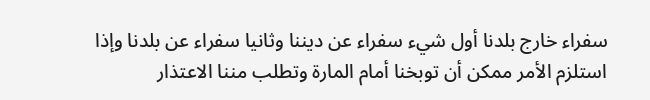سفراء خارج بلدنا أول شيء سفراء عن ديننا وثانيا سفراء عن بلدنا وإذا استلزم الأمر ممكن أن توبخنا أمام المارة وتطلب مننا الاعتذار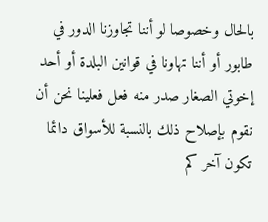بالحال وخصوصا لو أننا تجاوزنا الدور في طابور أو أننا تهاونا في قوانين البلدة أو أحد إخوتي الصغار صدر منه فعل فعلينا نحن أن نقوم بإصلاح ذلك بالنسبة للأسواق دائما تكون آخر كم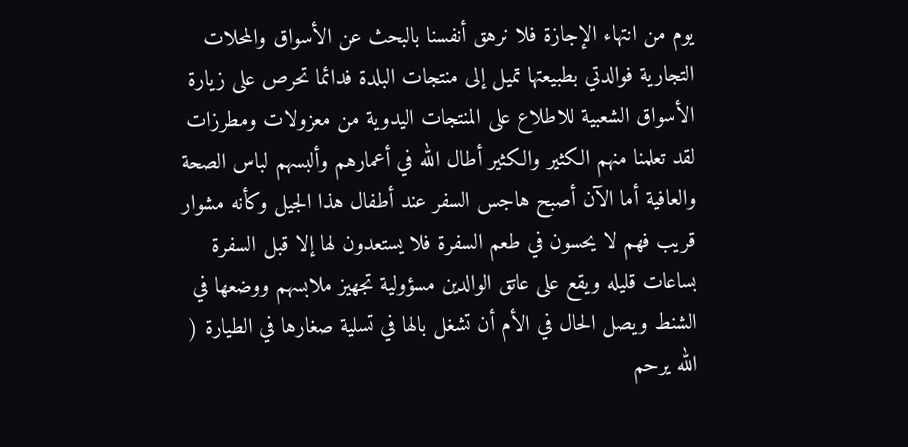يوم من انتهاء الإجازة فلا نرهق أنفسنا بالبحث عن الأسواق والمحلات التجارية فوالدتي بطبيعتها تميل إلى منتجات البلدة فدائما تحرص على زيارة الأسواق الشعبية للاطلاع على المنتجات اليدوية من معزولات ومطرزات لقد تعلمنا منهم الكثير والكثير أطال الله في أعمارهم وألبسهم لباس الصحة والعافية أما الآن أصبح هاجس السفر عند أطفال هذا الجيل وكأنه مشوار قريب فهم لا يحسون في طعم السفرة فلا يستعدون لها إلا قبل السفرة بساعات قليله ويقع على عاتق الوالدين مسؤولية تجهيز ملابسهم ووضعها في الشنط ويصل الحال في الأم أن تشغل بالها في تسلية صغارها في الطيارة ( الله يرحم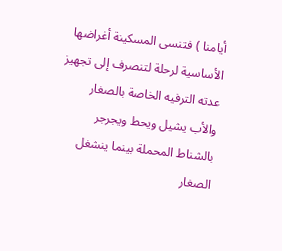أيامنا ) فتنسى المسكينة أغراضها الأساسية لرحلة لتنصرف إلى تجهيز عدته الترفيه الخاصة بالصغار والأب يشيل ويحط ويجرجر بالشناط المحملة بينما ينشغل الصغار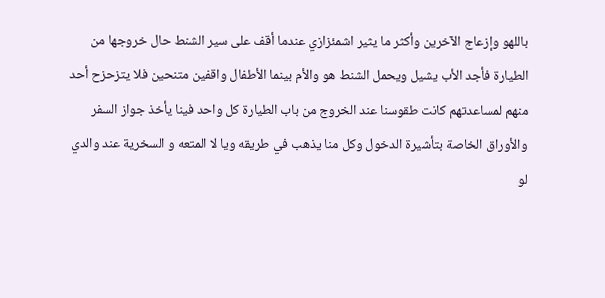باللهو وإزعاج الآخرين وأكثر ما يثير اشمئزازي عندما أقف على سير الشنط حال خروجها من الطيارة فأجد الأب يشيل ويحمل الشنط هو والأم بينما الأطفال واقفين متنحين فلا يتزحزح أحد منهم لمساعدتهم كانت طقوسنا عند الخروج من باب الطيارة كل واحد فينا يأخذ جواز السفر والأوراق الخاصة بتأشيرة الدخول وكل منا يذهب في طريقه ويا لا المتعه و السخرية عند والدي لو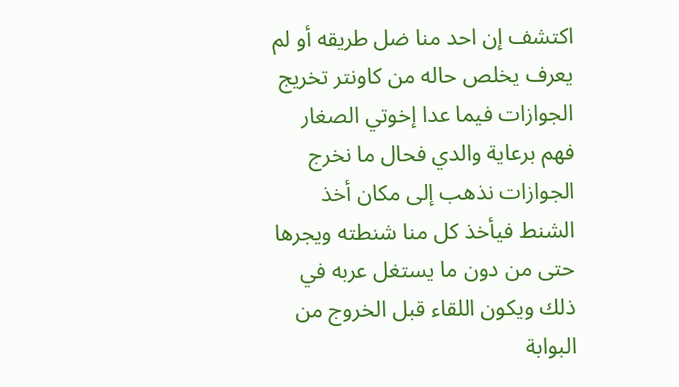اكتشف إن احد منا ضل طريقه أو لم يعرف يخلص حاله من كاونتر تخريج الجوازات فيما عدا إخوتي الصغار فهم برعاية والدي فحال ما نخرج الجوازات نذهب إلى مكان أخذ الشنط فيأخذ كل منا شنطته ويجرها حتى من دون ما يستغل عربه في ذلك ويكون اللقاء قبل الخروج من البوابة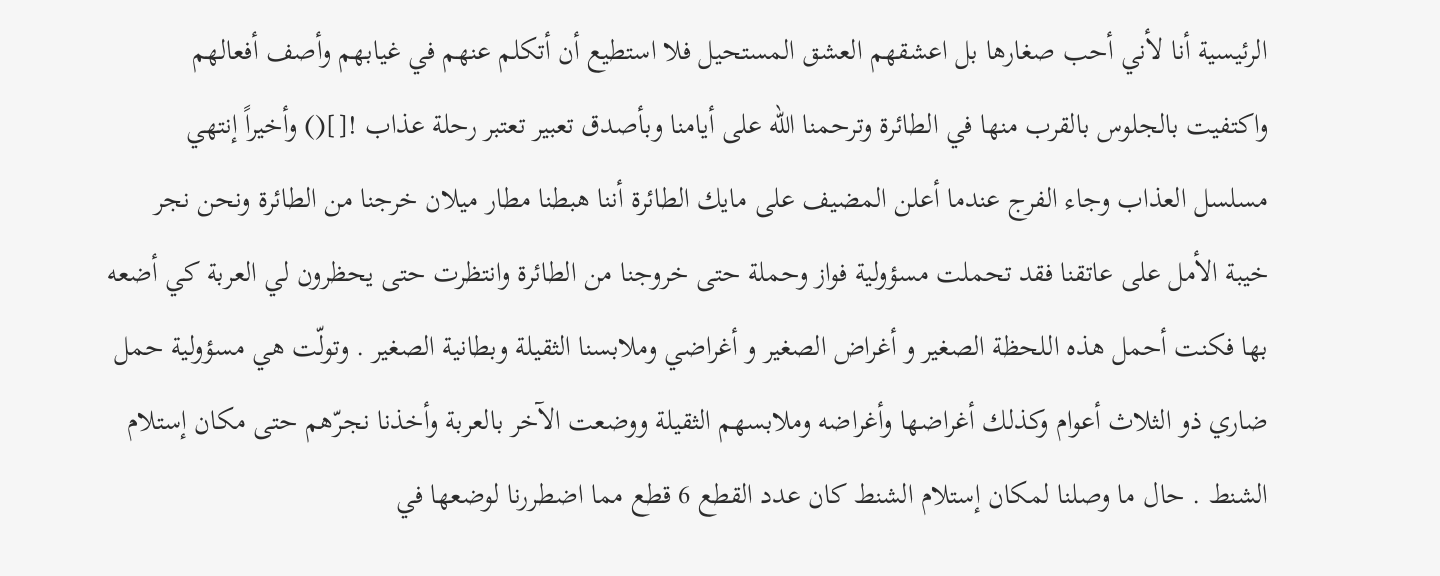الرئيسية أنا لأني أحب صغارها بل اعشقهم العشق المستحيل فلا استطيع أن أتكلم عنهم في غيابهم وأصف أفعالهم واكتفيت بالجلوس بالقرب منها في الطائرة وترحمنا الله على أيامنا وبأصدق تعبير تعتبر رحلة عذاب ![]() وأخيراً إنتهي مسلسل العذاب وجاء الفرج عندما أعلن المضيف على مايك الطائرة أننا هبطنا مطار ميلان خرجنا من الطائرة ونحن نجر خيبة الأمل على عاتقنا فقد تحملت مسؤولية فواز وحملة حتى خروجنا من الطائرة وانتظرت حتى يحظرون لي العربة كي أضعه بها فكنت أحمل هذه اللحظة الصغير و أغراض الصغير و أغراضي وملابسنا الثقيلة وبطانية الصغير . وتولّت هي مسؤولية حمل ضاري ذو الثلاث أعوام وكذلك أغراضها وأغراضه وملابسهم الثقيلة ووضعت الآخر بالعربة وأخذنا نجرّهم حتى مكان إستلام الشنط . حال ما وصلنا لمكان إستلام الشنط كان عدد القطع 6 قطع مما اضطررنا لوضعها في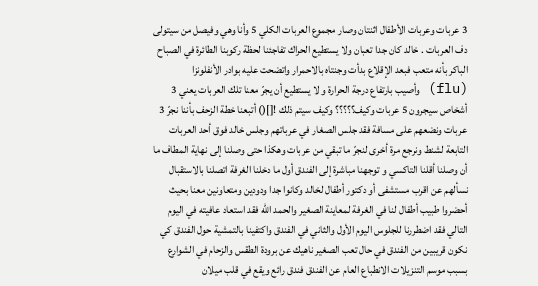3 عربات وعربات الأطفال اثنتان وصار مجموع العربات الكلي 5 وأنا وهي وفيصل من سيتولى دف العربات . خالد كان جدا تعبان ولا يستطيع الحراك تفاجئنا لحظة ركوبنا الطائرة في الصباح الباكر بأنه متعب فبعد الإقلاع بدأت وجنتاه بالاحمرار واتضحت عليه بوادر الأنفلونزا (flu) وأصيب بارتفاع درجة الحرارة و لا يستطيع أن يجرّ معنا تلك العربات يعني 3 أشخاص سيجرون 5 عربات وكيف؟؟؟؟؟ وكيف سيتم ذلك ![]() أتبعنا خطة الزحف بأننا نجرّ 3 عربات ونضعهم على مسافة فقد جلس الصغار في عرباتهم وجلس خالد فوق أحد العربات التابعة لشنط ونرجع مرة أخرى لنجرّ ما تبقي من عربات وهكذا حتى وصلنا إلى نهاية المطاف ما أن وصلنا أقلنا التاكسي و توجهنا مباشرة إلى الفندق أول ما دخلنا الغرفة اتصلنا بالاستقبال نسألهم عن اقرب مستشفى أو دكتور أطفال لخالد وكانوا جدا ودودين ومتعاونين معنا بحيث أحضروا طبيب أطفال لنا في الغرفة لمعاينة الصغير والحمد الله فقد استعاد عافيته في اليوم التالي فقد اضطررنا للجلوس اليوم الأول والثاني في الفندق واكتفينا بالتمشية حول الفندق كي نكون قريبين من الفندق في حال تعب الصغير ناهيك عن برودة الطقس والزحام في الشوارع بسبب موسم التنزيلات الانطباع العام عن الفندق فندق رائع ويقع في قلب ميلان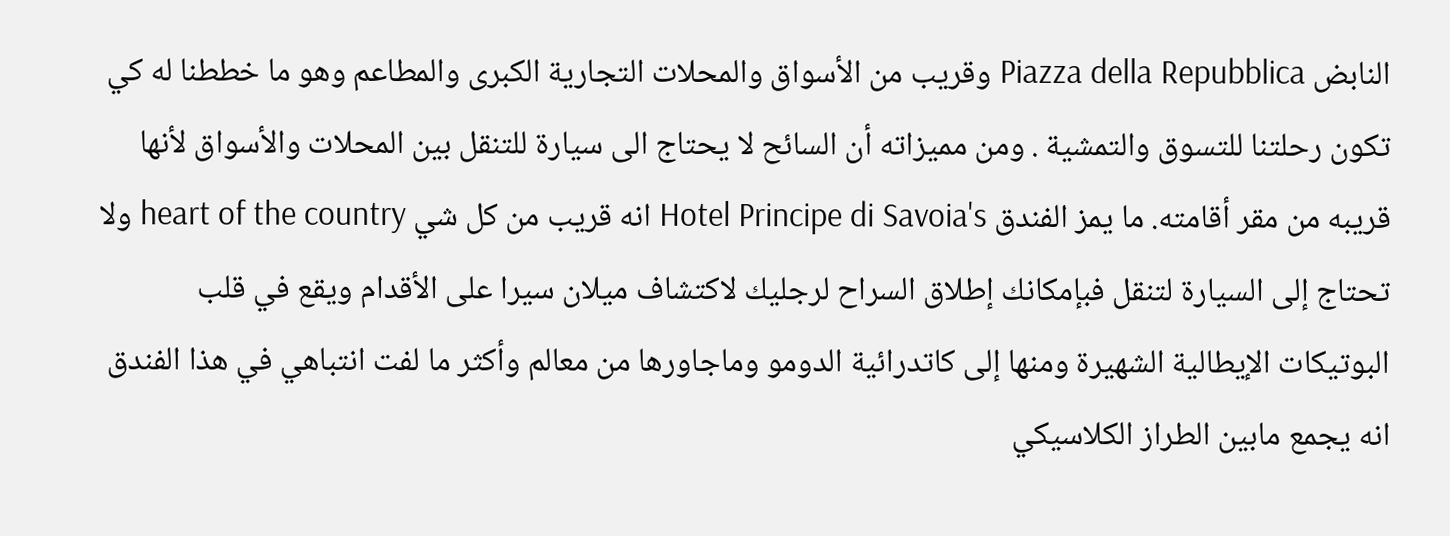النابض Piazza della Repubblica وقريب من الأسواق والمحلات التجارية الكبرى والمطاعم وهو ما خططنا له كي تكون رحلتنا للتسوق والتمشية . ومن مميزاته أن السائح لا يحتاج الى سيارة للتنقل بين المحلات والأسواق لأنها قريبه من مقر أقامته. ما يمز الفندق Hotel Principe di Savoia's انه قريب من كل شي heart of the country ولا تحتاج إلى السيارة لتنقل فبإمكانك إطلاق السراح لرجليك لاكتشاف ميلان سيرا على الأقدام ويقع في قلب البوتيكات الإيطالية الشهيرة ومنها إلى كاتدرائية الدومو وماجاورها من معالم وأكثر ما لفت انتباهي في هذا الفندق انه يجمع مابين الطراز الكلاسيكي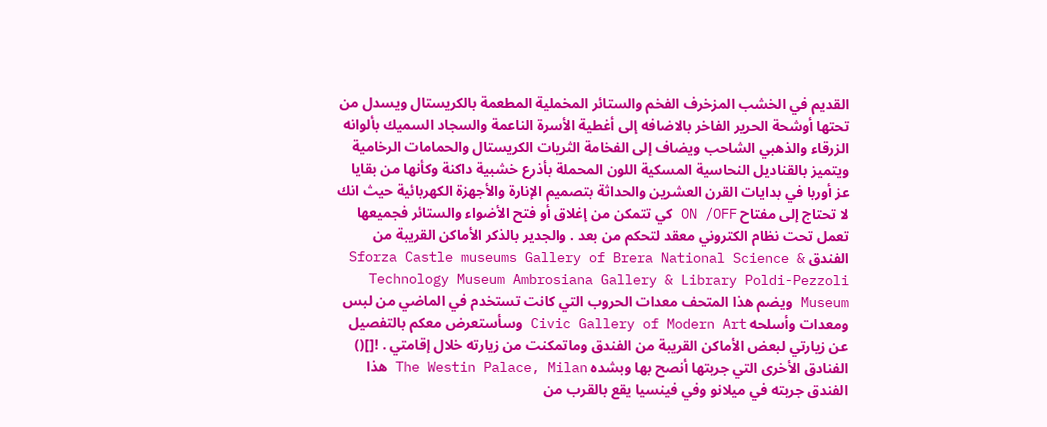القديم في الخشب المزخرف الفخم والستائر المخملية المطعمة بالكريستال ويسدل من تحتها أوشحة الحرير الفاخر بالاضافه إلى أغطية الأسرة الناعمة والسجاد السميك بألوانه الزرقاء والذهبي الشاحب ويضاف إلى الفخامة الثريات الكريستال والحمامات الرخامية ويتميز بالقناديل النحاسية المسكية اللون المحملة بأذرع خشبية داكنة وكأنها من بقايا عز أوربا في بدايات القرن العشرين والحداثة بتصميم الإنارة والأجهزة الكهربائية حيث انك لا تحتاج إلى مفتاح ON /OFF كي تتمكن من إغلاق أو فتح الأضواء والستائر فجميعها تعمل تحت نظام الكتروني معقد لتحكم من بعد . والجدير بالذكر الأماكن القريبة من الفندق Sforza Castle museums Gallery of Brera National Science & Technology Museum Ambrosiana Gallery & Library Poldi-Pezzoli Museum ويضم هذا المتحف معدات الحروب التي كانت تستخدم في الماضي من لبس ومعدات وأسلحه Civic Gallery of Modern Art وسأستعرض معكم بالتفصيل عن زيارتي لبعض الأماكن القريبة من الفندق وماتمكنت من زيارته خلال إقامتي . ![]() الفنادق الأخرى التي جربتها أنصح بها وبشده The Westin Palace, Milan هذا الفندق جربته في ميلانو وفي فينسيا يقع بالقرب من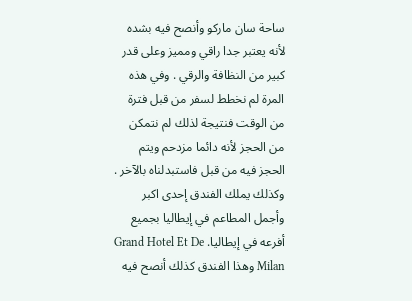ساحة سان ماركو وأنصح فيه بشده لأنه يعتبر جدا راقي ومميز وعلى قدر كبير من النظافة والرقي . وفي هذه المرة لم نخطط لسفر من قبل فترة من الوقت فنتيجة لذلك لم نتمكن من الحجز لأنه دائما مزدحم ويتم الحجز فيه من قبل فاستبدلناه بالآخر . وكذلك يملك الفندق إحدى اكبر وأجمل المطاعم في إيطاليا بجميع أفرعه في إيطاليا. Grand Hotel Et De Milan وهذا الفندق كذلك أنصح فيه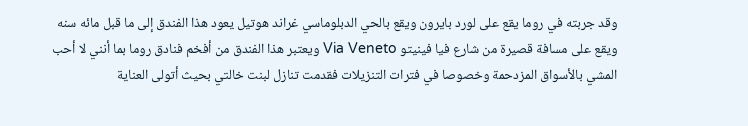وقد جربته في روما يقع على لورد بايرون ويقع بالحي الدبلوماسي غراند هوتيل يعود هذا الفندق إلى ما قبل مائه سنه ويقع على مسافة قصيرة من شارع فيا فينيتو Via Veneto ويعتبر هذا الفندق من أفخم فنادق روما بما أنني لا أحب المشي بالأسواق المزدحمة وخصوصا في فترات التنزيلات فقدمت تنازل لبنت خالتي بحيث أتولى العناية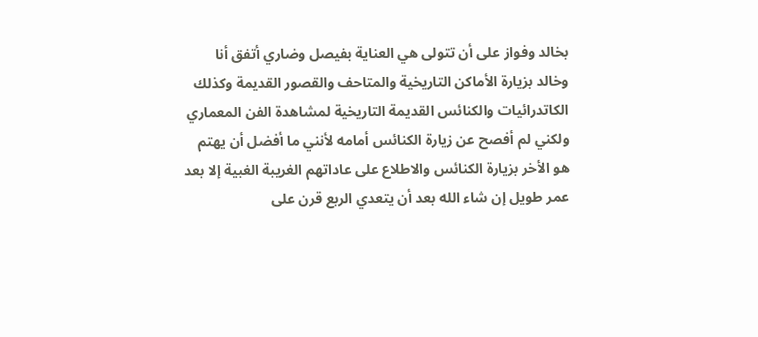بخالد وفواز على أن تتولى هي العناية بفيصل وضاري أتفق أنا وخالد بزيارة الأماكن التاريخية والمتاحف والقصور القديمة وكذلك الكاتدرائيات والكنائس القديمة التاريخية لمشاهدة الفن المعماري ولكني لم أفصح عن زيارة الكنائس أمامه لأنني ما أفضل أن يهتم هو الأخر بزيارة الكنائس والاطلاع على عاداتهم الغريبة الغبية إلا بعد عمر طويل إن شاء الله بعد أن يتعدي الربع قرن على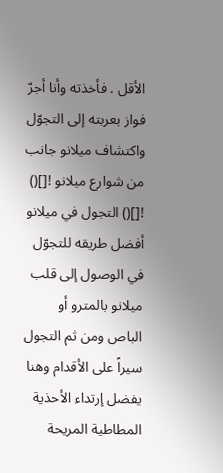الأقل . فأخذته وأنا أجرّ فواز بعربته إلى التجوّل واكتشاف ميلانو جانب من شوارع ميلانو ![]() ![]() التجول في ميلانو أفضل طريقه للتجوّل في الوصول إلى قلب ميلانو بالمترو أو الباص ومن ثم التجول سيراً على الأقدام وهنا يفضل إرتداء الأحذية المطاطية المريحة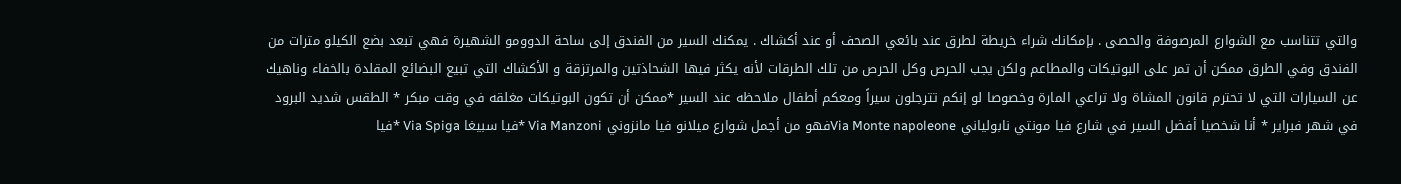والتي تتناسب مع الشوارع المرصوفة والحصى . بإمكانك شراء خريطة لطرق عند بائعي الصحف أو عند أكشاك . يمكنك السير من الفندق إلى ساحة الدوومو الشهيرة فهي تبعد بضع الكيلو مترات من الفندق وفي الطرق ممكن أن تمر على البوتيكات والمطاعم ولكن يجب الحرص وكل الحرص من تلك الطرقات لأنه يكثر فيها الشحاذتين والمرتزقة و الأكشاك التي تبيع البضائع المقلدة بالخفاء وناهيك عن السيارات التي لا تحترم قانون المشاة ولا تراعي المارة وخصوصا لو إنكم تترجلون سيراً ومعكم أطفال ملاحظه عند السير *ممكن أن تكون البوتيكات مغلقه في وقت مبكر * الطقس شديد البرود في شهر فبراير * أنا شخصيا أفضل السير في شارع فيا مونتي نابولياني Via Monte napoleoneفهو من أجمل شوارع ميلانو فيا مانزوني Via Manzoni *فيا سبيغا Via Spiga *فيا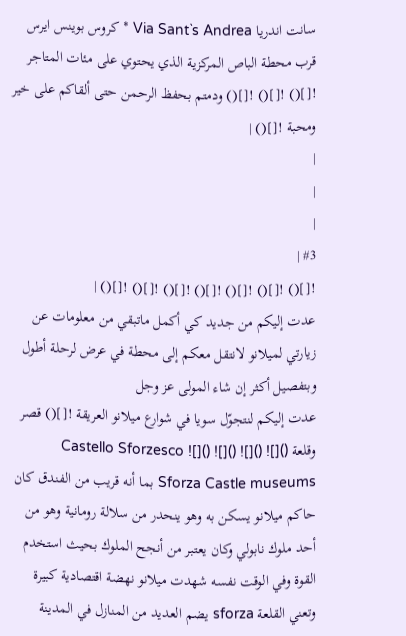سانت اندريا Via Sant`s Andrea * كروس بوينس ايرس قرب محطة الباص المركزية الذي يحتوي على مئات المتاجر ![]() ![]() ![]() ودمتم بحفظ الرحمن حتى ألقاكم على خير ومحبة ![]() |
|
|
|
#3 |
![]() ![]() ![]() ![]() ![]() ![]() ![]() |
عدت إليكم من جديد كي أكمل ماتبقي من معلومات عن زيارتي لميلانو لانتقل معكم إلى محطة في عرض لرحلة أطول وبتفصيل أكثر إن شاء المولى عز وجل
عدت إليكم لنتجوّل سويا في شوارع ميلانو العريقة ![]() قصر وقلعة Castello Sforzesco ![]() ![]() ![]() ![]() Sforza Castle museums بما أنه قريب من الفندق كان حاكم ميلانو يسكن به وهو ينحدر من سلالة رومانية وهو من أحد ملوك نابولي وكان يعتبر من أنجح الملوك بحيث استخدم القوة وفي الوقت نفسه شهدت ميلانو نهضة اقتصادية كبيرة وتعني القلعة sforza يضم العديد من المنازل في المدينة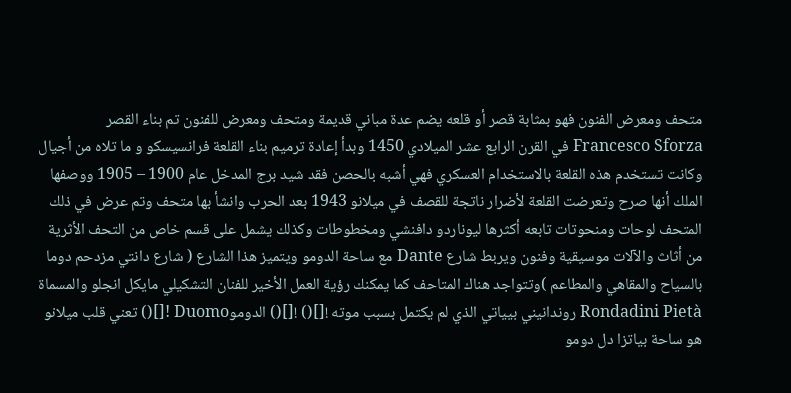متحف ومعرض الفنون فهو بمثابة قصر أو قلعه يضم عدة مباني قديمة ومتحف ومعرض للفنون تم بناء القصر Francesco Sforza في القرن الرابع عشر الميلادي 1450 وبدأ إعادة ترميم بناء القلعة فرانسيسكو و ما تلاه من أجيال وكانت تستخدم هذه القلعة بالاستخدام العسكري فهي أشبه بالحصن فقد شيد برج المدخل عام 1900 – 1905 ووصفها الملك أنها صرح وتعرضت القلعة لأضرار ناتجة للقصف في ميلانو 1943 بعد الحرب وانشأ بها متحف وتم عرض في ذلك المتحف لوحات ومنحوتات تابعه أكثرها ليوناردو دافنشي ومخطوطات وكذلك يشمل على قسم خاص من التحف الأثرية من أثاث والآلات موسيقية وفنون ويربط شارع Dante مع ساحة الدومو ويتميز هذا الشارع ( شارع دانتي مزدحم دوما بالسياح والمقاهي والمطاعم )وتتواجد هناك المتاحف كما يمكنك رؤية العمل الأخير للفنان التشكيلي مايكل انجلو والمسماة Rondadini Pietà روندانيني بيياتي الذي لم يكتمل بسبب موته ![]() ![]() الدوموDuomo ![]() تعني قلب ميلانو هو ساحة بياتزا دل دومو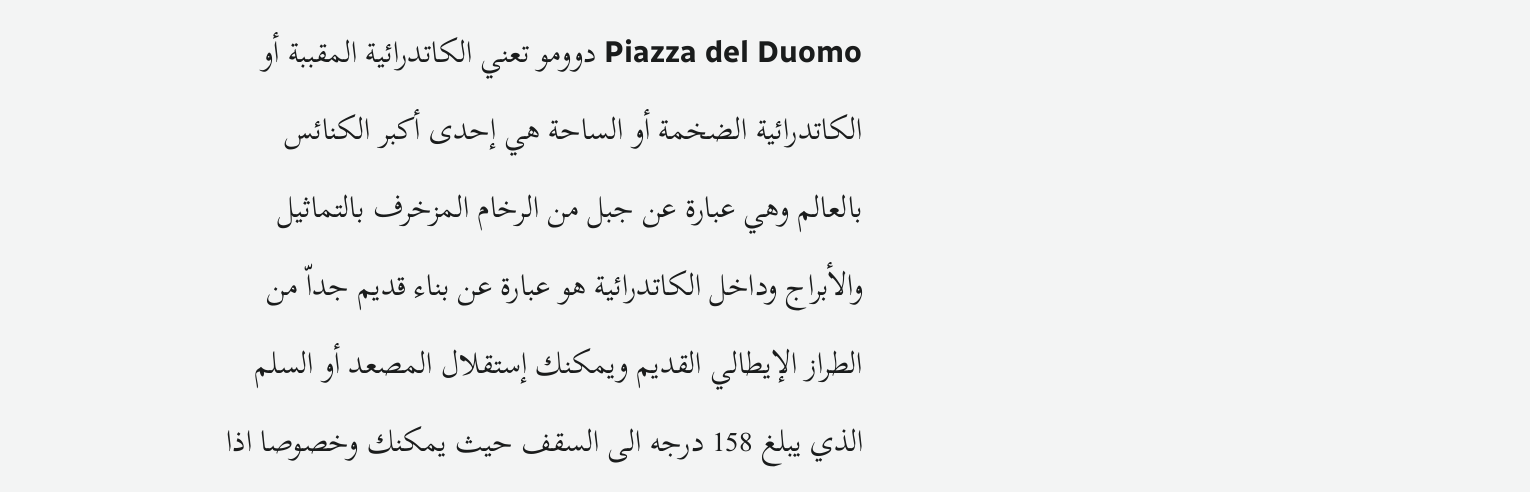Piazza del Duomo دوومو تعني الكاتدرائية المقببة أو الكاتدرائية الضخمة أو الساحة هي إحدى أكبر الكنائس بالعالم وهي عبارة عن جبل من الرخام المزخرف بالتماثيل والأبراج وداخل الكاتدرائية هو عبارة عن بناء قديم جداّ من الطراز الإيطالي القديم ويمكنك إستقلال المصعد أو السلم الذي يبلغ 158 درجه الى السقف حيث يمكنك وخصوصا اذا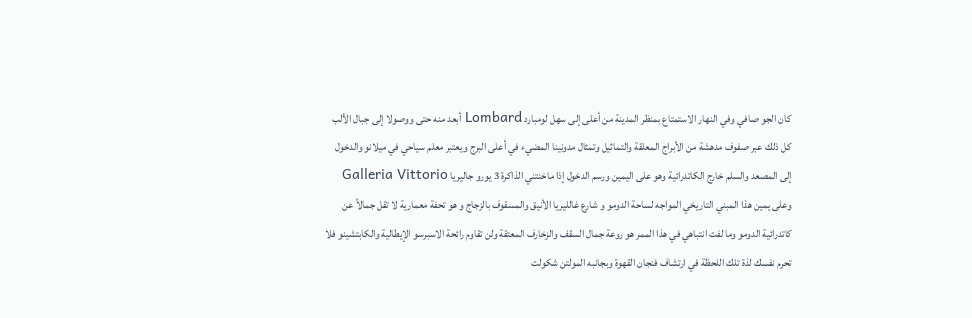كان الجو صافي وفي النهار الاستمتاع بمنظر المدينة من أعلى إلى سهل لومبارد Lombard أبعد منه حتى ووصولا إلى جبال الألب كل ذلك عبر صفوف مدهشة من الأبراج المعلقة والتماثيل وتمثال مدونينا المضيء في أعلى البرج ويعتبر معلم سياحي في ميلانو والدخول إلى المصعد والسلم خارج الكاتدرائية وهو على اليمين ورسم الدخول إذا ماخنتني الذاكرة 3 يورو جاليريا Galleria Vittorio وعلى يمين هذا المبني التاريخي المواجه لساحة الدومو و شارع غالليريا الأنيق والمسقوف بالزجاج و هو تحفة معمارية لا تقل جمالاً عن كاتدرائية الدومو وما لفت انتباهي في هذا الممر هو روعة جمال السقف والزخارف المعتقة ولن تقاوم رائحة الاسبرسو الإيطالية والكابتشينو فلا تحرم نفسك لذة تلك اللحظة في ارتشاف فنجان القهوة وبجانبه المولتن شكولت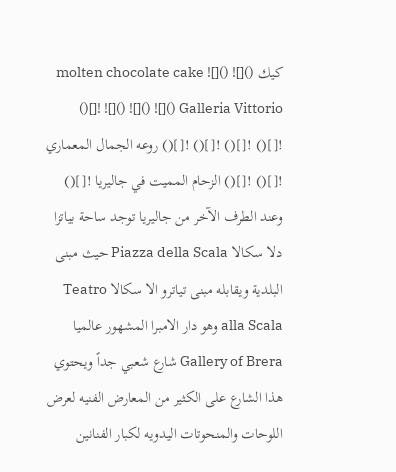كيك molten chocolate cake ![]() ![]() ![]() ![]() ![]() Galleria Vittorio ![]() ![]() ![]() ![]() ![]() روعه الجمال المعماري ![]() ![]() الزحام المميت في جاليريا ![]() وعند الطرف الآخر من جاليريا توجد ساحة بياتزا دلا سكالا Piazza della Scala حيث مبنى البلدية ويقابله مبنى تياترو الا سكالا Teatro alla Scala وهو دار الامبرا المشهور عالميا Gallery of Brera شارع شعبي جداً ويحتوي هذا الشارع على الكثير من المعارض الفنيه لعرض اللوحات والمنحوتات اليدويه لكبار الفنانين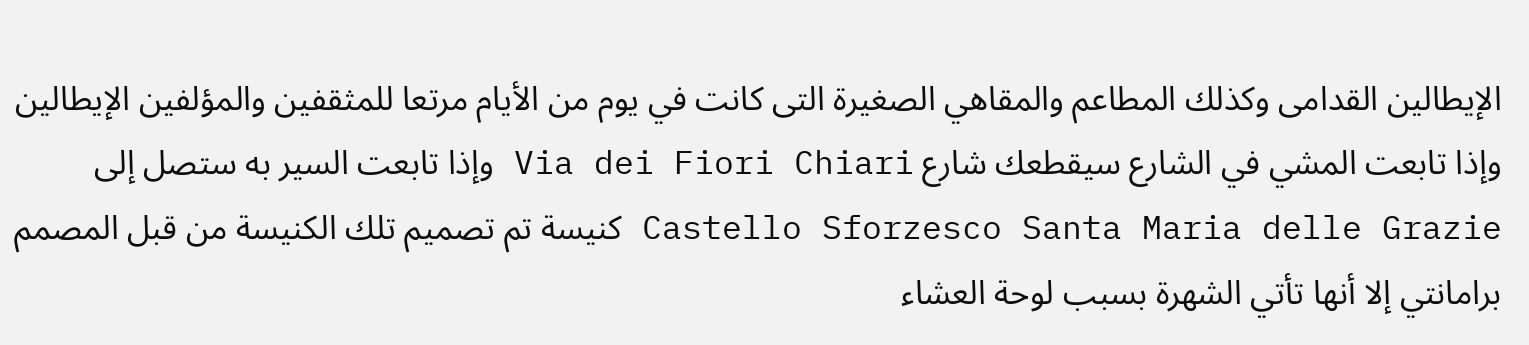الإيطالين القدامى وكذلك المطاعم والمقاهي الصغيرة التى كانت في يوم من الأيام مرتعا للمثقفين والمؤلفين الإيطالين وإذا تابعت المشي في الشارع سيقطعك شارع Via dei Fiori Chiari وإذا تابعت السير به ستصل إلى Castello Sforzesco Santa Maria delle Grazie كنيسة تم تصميم تلك الكنيسة من قبل المصمم برامانتي إلا أنها تأتي الشهرة بسبب لوحة العشاء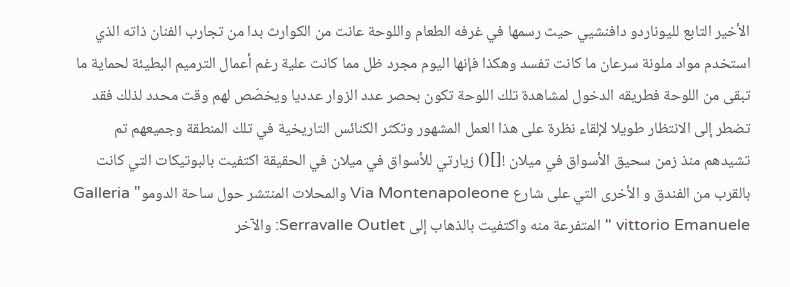الأخير التابع لليوناردو دافنشيي حيث رسمها في غرفه الطعام واللوحة عانت من الكوارث بدا من تجارب الفنان ذاته الذي استخدم مواد ملونة سرعان ما كانت تفسد وهكذا فإنها اليوم مجرد ظل مما كانت علية رغم أعمال الترميم البطيئة لحماية ما تبقى من اللوحة فطريقه الدخول لمشاهدة تلك اللوحة تكون بحصر عدد الزوار عدديا ويخصّص لهم وقت محدد لذلك فقد تضطر إلى الانتظار طويلا لإلقاء نظرة على هذا العمل المشهور وتكثر الكنائس التاريخية في تلك المنطقة وجميعهم تم تشيدهم منذ زمن سحيق الأسواق في ميلان ![]() زيارتي للأسواق في ميلان في الحقيقة اكتفيت بالبوتيكات التي كانت بالقرب من الفندق و الأخرى التي على شارع Via Montenapoleone والمحلات المنتشر حول ساحة الدومو" Galleria vittorio Emanuele " المتفرعة منه واكتفيت بالذهاب إلى Serravalle Outlet: والآخر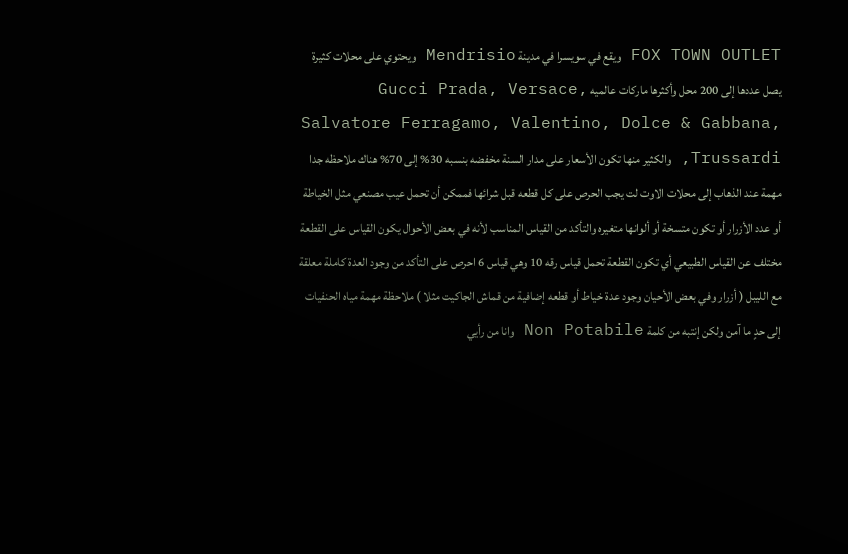FOX TOWN OUTLET ويقع في سويسرا في مدينة Mendrisio ويحتوي على محلات كثيرة يصل عددها إلى 200 محل وأكثرها ماركات عالميه Gucci Prada, Versace, Salvatore Ferragamo, Valentino, Dolce & Gabbana, Trussardi, والكثير منها تكون الأسعار على مدار السنة مخفضه بنسبه 30% إلى 70% هناك ملاحظه جدا مهمة عند الذهاب إلى محلات الاوت لت يجب الحرص على كل قطعه قبل شرائها فممكن أن تحمل عيب مصنعي مثل الخياطة أو عدد الأزرار أو تكون متسخة أو ألوانها متغيره والتأكد من القياس المناسب لأنه في بعض الأحوال يكون القياس على القطعة مختلف عن القياس الطبيعي أي تكون القطعة تحمل قياس رقه 10 وهي قياس 6 احرص على التأكد من وجود العدة كاملة معلقة مع الليبل ( أزرار وفي بعض الأحيان وجود عدة خياط أو قطعه إضافية من قماش الجاكيت مثلا ) ملاحظة مهمة مياه الحنفيات إلى حدٍ ما آمن ولكن إنتبه من كلمة Non Potabile وانا من رأيي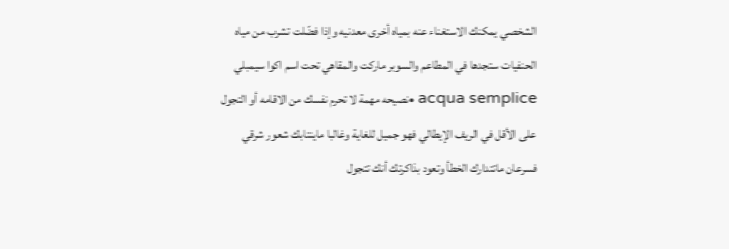الشخصي يمكنك الاستغناء عنه بمياه أخرى معدنيه وإذا فضّلت تشرب من مياه الحنفيات ستجدها في المطاعم والسوبر ماركت والمقاهي تحت اسم اكوا سيمبلي acqua semplice •نصيحه مهمة لا تحرم نفسك من الاقامه أو التجول على الأقل في الريف الإيطالي فهو جميل للغاية وغالبا ماينتابك شعور شرقي فسرعان ماتتدارك الخطأ وتعود بذاكرتك أنك تتجول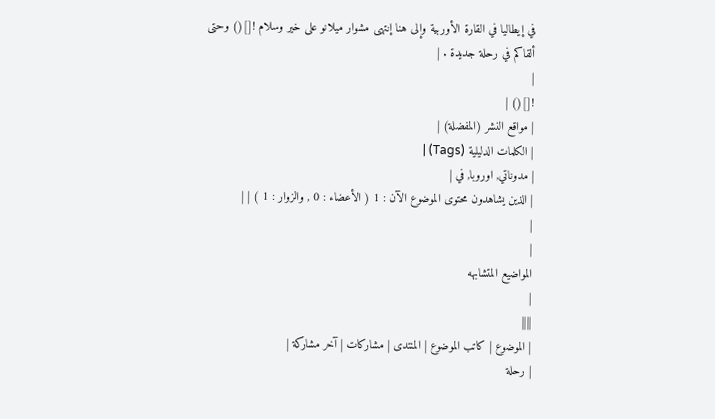في إيطاليا في القارة الأوربية وإلى هنا إنتهى مشوار ميلانو على خير وسلام ![]() وحتى ألقاكم في رحلة جديدة . |
|
![]() |
| مواقع النشر (المفضلة) |
| الكلمات الدليلية (Tags) |
| مدوناتي, اوروبا, في |
| الذين يشاهدون محتوى الموضوع الآن : 1 ( الأعضاء : 0 , والزوار : 1 ) | |
|
|
المواضيع المتشابهه
|
||||
| الموضوع | كاتب الموضوع | المنتدى | مشاركات | آخر مشاركة |
| رحلة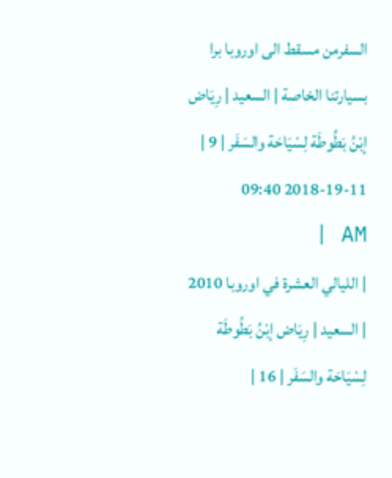السفرمن مسقط الى اوروبا برا بسيارتنا الخاصة | السعيد | رِيَاض إبْنُ بَطُوطَة لِسْيَاحَة والسَفَر | 9 | 11-19-2018 09:40 AM |
| الليالي العشرة في اوروبا 2010 | السعيد | رِيَاض إبْنُ بَطُوطَة لِسْيَاحَة والسَفَر | 16 |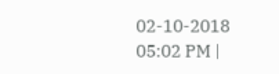02-10-2018 05:02 PM |